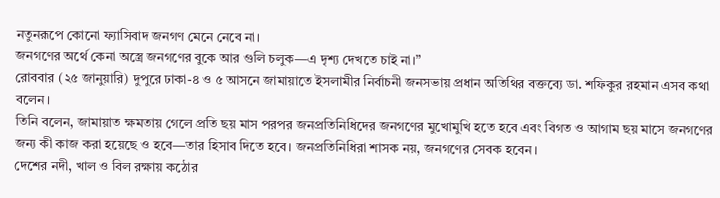নতুনরূপে কোনো ফ্যাসিবাদ জনগণ মেনে নেবে না।
জনগণের অর্থে কেনা অস্ত্রে জনগণের বুকে আর গুলি চলুক—এ দৃশ্য দেখতে চাই না।”
রোববার (২৫ জানুয়ারি) দুপুরে ঢাকা-৪ ও ৫ আসনে জামায়াতে ইসলামীর নির্বাচনী জনসভায় প্রধান অতিথির বক্তব্যে ডা. শফিকুর রহমান এসব কথা বলেন।
তিনি বলেন, জামায়াত ক্ষমতায় গেলে প্রতি ছয় মাস পরপর জনপ্রতিনিধিদের জনগণের মুখোমুখি হতে হবে এবং বিগত ও আগাম ছয় মাসে জনগণের জন্য কী কাজ করা হয়েছে ও হবে—তার হিসাব দিতে হবে। জনপ্রতিনিধিরা শাসক নয়, জনগণের সেবক হবেন।
দেশের নদী, খাল ও বিল রক্ষায় কঠোর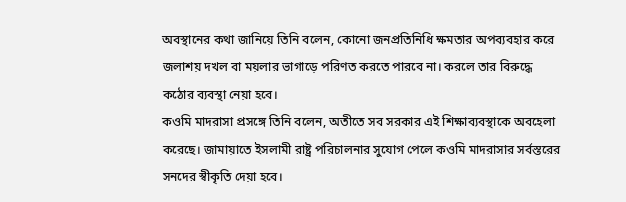অবস্থানের কথা জানিয়ে তিনি বলেন, কোনো জনপ্রতিনিধি ক্ষমতার অপব্যবহার করে জলাশয় দখল বা ময়লার ভাগাড়ে পরিণত করতে পারবে না। করলে তার বিরুদ্ধে কঠোর ব্যবস্থা নেয়া হবে।
কওমি মাদরাসা প্রসঙ্গে তিনি বলেন, অতীতে সব সরকার এই শিক্ষাব্যবস্থাকে অবহেলা করেছে। জামায়াতে ইসলামী রাষ্ট্র পরিচালনার সুযোগ পেলে কওমি মাদরাসার সর্বস্তরের সনদের স্বীকৃতি দেয়া হবে।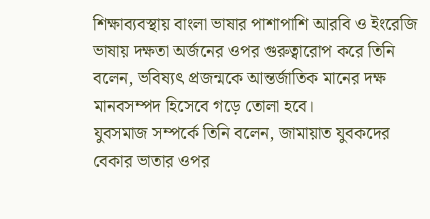শিক্ষাব্যবস্থায় বাংলা ভাষার পাশাপাশি আরবি ও ইংরেজি ভাষায় দক্ষতা অর্জনের ওপর গুরুত্বারোপ করে তিনি বলেন, ভবিষ্যৎ প্রজন্মকে আন্তর্জাতিক মানের দক্ষ মানবসম্পদ হিসেবে গড়ে তোলা হবে।
যুবসমাজ সম্পর্কে তিনি বলেন, জামায়াত যুবকদের বেকার ভাতার ওপর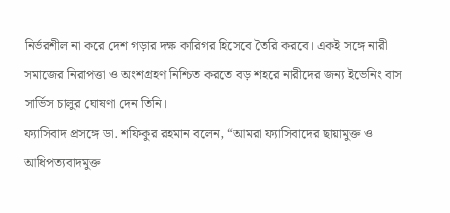নির্ভরশীল না করে দেশ গড়ার দক্ষ কারিগর হিসেবে তৈরি করবে। একই সঙ্গে নারী সমাজের নিরাপত্তা ও অংশগ্রহণ নিশ্চিত করতে বড় শহরে নারীদের জন্য ইভেনিং বাস সার্ভিস চালুর ঘোষণা দেন তিনি।
ফ্যাসিবাদ প্রসঙ্গে ডা. শফিকুর রহমান বলেন, “আমরা ফ্যাসিবাদের ছায়ামুক্ত ও আধিপত্যবাদমুক্ত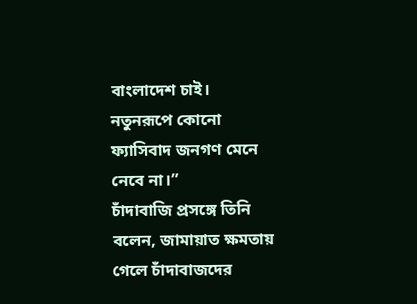বাংলাদেশ চাই। নতুনরূপে কোনো ফ্যাসিবাদ জনগণ মেনে নেবে না।”
চাঁদাবাজি প্রসঙ্গে তিনি বলেন, জামায়াত ক্ষমতায় গেলে চাঁদাবাজদের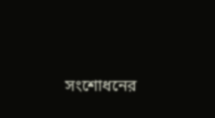সংশোধনের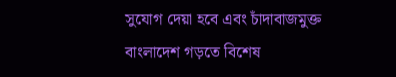সুযোগ দেয়া হবে এবং চাঁদাবাজমুক্ত বাংলাদেশ গড়তে বিশেষ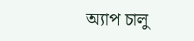অ্যাপ চালু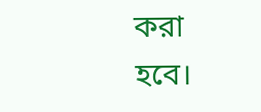করা হবে।